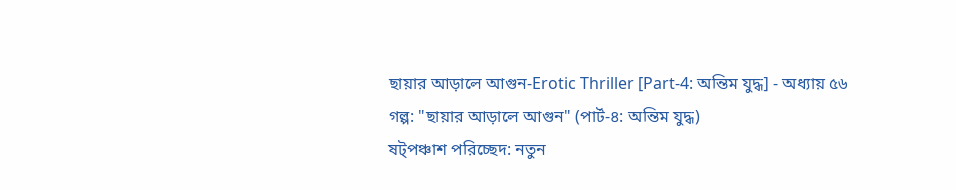ছায়ার আড়ালে আগুন-Erotic Thriller [Part-4: অন্তিম যুদ্ধ] - অধ্যায় ৫৬
গল্প: "ছায়ার আড়ালে আগুন" (পার্ট-৪: অন্তিম যুদ্ধ)
ষট্পঞ্চাশ পরিচ্ছেদ: নতুন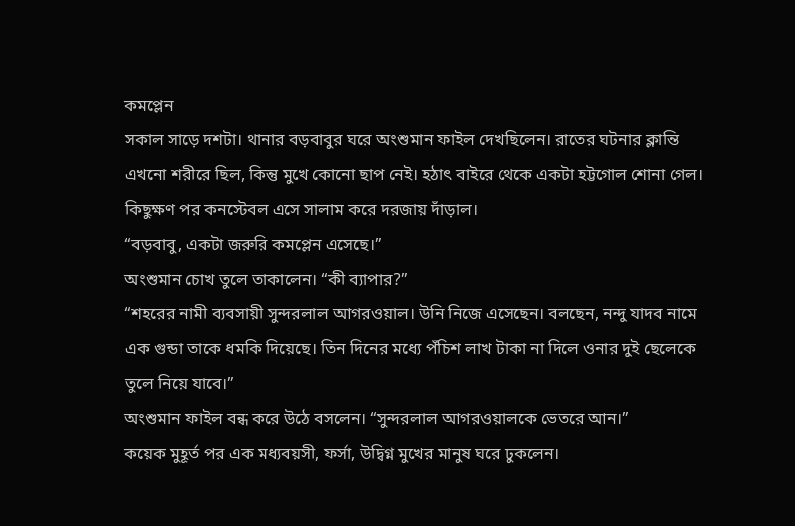কমপ্লেন
সকাল সাড়ে দশটা। থানার বড়বাবুর ঘরে অংশুমান ফাইল দেখছিলেন। রাতের ঘটনার ক্লান্তি এখনো শরীরে ছিল, কিন্তু মুখে কোনো ছাপ নেই। হঠাৎ বাইরে থেকে একটা হট্টগোল শোনা গেল। কিছুক্ষণ পর কনস্টেবল এসে সালাম করে দরজায় দাঁড়াল।
“বড়বাবু, একটা জরুরি কমপ্লেন এসেছে।”
অংশুমান চোখ তুলে তাকালেন। “কী ব্যাপার?”
“শহরের নামী ব্যবসায়ী সুন্দরলাল আগরওয়াল। উনি নিজে এসেছেন। বলছেন, নন্দু যাদব নামে এক গুন্ডা তাকে ধমকি দিয়েছে। তিন দিনের মধ্যে পঁচিশ লাখ টাকা না দিলে ওনার দুই ছেলেকে তুলে নিয়ে যাবে।”
অংশুমান ফাইল বন্ধ করে উঠে বসলেন। “সুন্দরলাল আগরওয়ালকে ভেতরে আন।”
কয়েক মুহূর্ত পর এক মধ্যবয়সী, ফর্সা, উদ্বিগ্ন মুখের মানুষ ঘরে ঢুকলেন।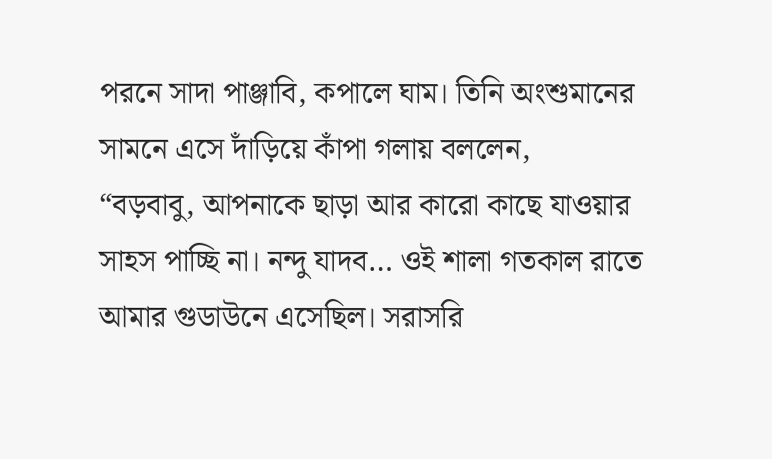পরনে সাদা পাঞ্জাবি, কপালে ঘাম। তিনি অংশুমানের সামনে এসে দাঁড়িয়ে কাঁপা গলায় বললেন,
“বড়বাবু, আপনাকে ছাড়া আর কারো কাছে যাওয়ার সাহস পাচ্ছি না। নন্দু যাদব… ওই শালা গতকাল রাতে আমার গুডাউনে এসেছিল। সরাসরি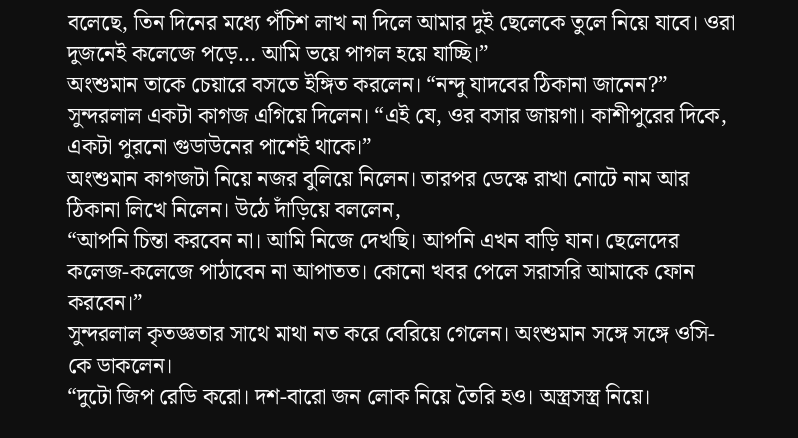বলেছে, তিন দিনের মধ্যে পঁচিশ লাখ না দিলে আমার দুই ছেলেকে তুলে নিয়ে যাবে। ওরা দুজনেই কলেজে পড়ে… আমি ভয়ে পাগল হয়ে যাচ্ছি।”
অংশুমান তাকে চেয়ারে বসতে ইঙ্গিত করলেন। “নন্দু যাদবের ঠিকানা জানেন?”
সুন্দরলাল একটা কাগজ এগিয়ে দিলেন। “এই যে, ওর বসার জায়গা। কাশীপুরের দিকে, একটা পুরনো গুডাউনের পাশেই থাকে।”
অংশুমান কাগজটা নিয়ে নজর বুলিয়ে নিলেন। তারপর ডেস্কে রাখা নোটে নাম আর ঠিকানা লিখে নিলেন। উঠে দাঁড়িয়ে বললেন,
“আপনি চিন্তা করবেন না। আমি নিজে দেখছি। আপনি এখন বাড়ি যান। ছেলেদের কলেজ-কলেজে পাঠাবেন না আপাতত। কোনো খবর পেলে সরাসরি আমাকে ফোন করবেন।”
সুন্দরলাল কৃতজ্ঞতার সাথে মাথা নত করে বেরিয়ে গেলেন। অংশুমান সঙ্গে সঙ্গে ওসি-কে ডাকলেন।
“দুটো জিপ রেডি করো। দশ-বারো জন লোক নিয়ে তৈরি হও। অস্ত্রসস্ত্র নিয়ে।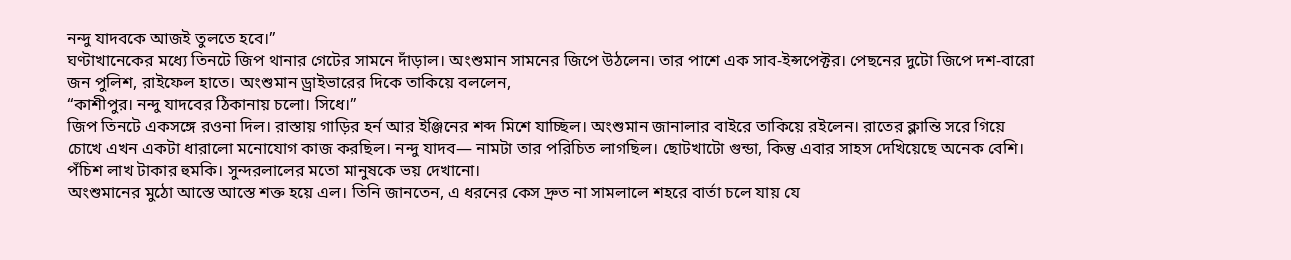নন্দু যাদবকে আজই তুলতে হবে।”
ঘণ্টাখানেকের মধ্যে তিনটে জিপ থানার গেটের সামনে দাঁড়াল। অংশুমান সামনের জিপে উঠলেন। তার পাশে এক সাব-ইন্সপেক্টর। পেছনের দুটো জিপে দশ-বারো জন পুলিশ, রাইফেল হাতে। অংশুমান ড্রাইভারের দিকে তাকিয়ে বললেন,
“কাশীপুর। নন্দু যাদবের ঠিকানায় চলো। সিধে।”
জিপ তিনটে একসঙ্গে রওনা দিল। রাস্তায় গাড়ির হর্ন আর ইঞ্জিনের শব্দ মিশে যাচ্ছিল। অংশুমান জানালার বাইরে তাকিয়ে রইলেন। রাতের ক্লান্তি সরে গিয়ে চোখে এখন একটা ধারালো মনোযোগ কাজ করছিল। নন্দু যাদব— নামটা তার পরিচিত লাগছিল। ছোটখাটো গুন্ডা, কিন্তু এবার সাহস দেখিয়েছে অনেক বেশি। পঁচিশ লাখ টাকার হুমকি। সুন্দরলালের মতো মানুষকে ভয় দেখানো।
অংশুমানের মুঠো আস্তে আস্তে শক্ত হয়ে এল। তিনি জানতেন, এ ধরনের কেস দ্রুত না সামলালে শহরে বার্তা চলে যায় যে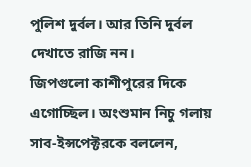পুলিশ দুর্বল। আর তিনি দুর্বল দেখাতে রাজি নন।
জিপগুলো কাশীপুরের দিকে এগোচ্ছিল। অংশুমান নিচু গলায় সাব-ইন্সপেক্টরকে বললেন,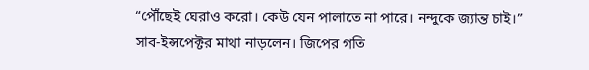“পৌঁছেই ঘেরাও করো। কেউ যেন পালাতে না পারে। নন্দুকে জ্যান্ত চাই।”
সাব-ইন্সপেক্টর মাথা নাড়লেন। জিপের গতি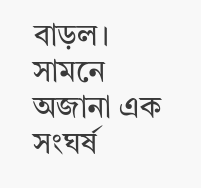বাড়ল। সামনে অজানা এক সংঘর্ষ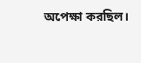অপেক্ষা করছিল।